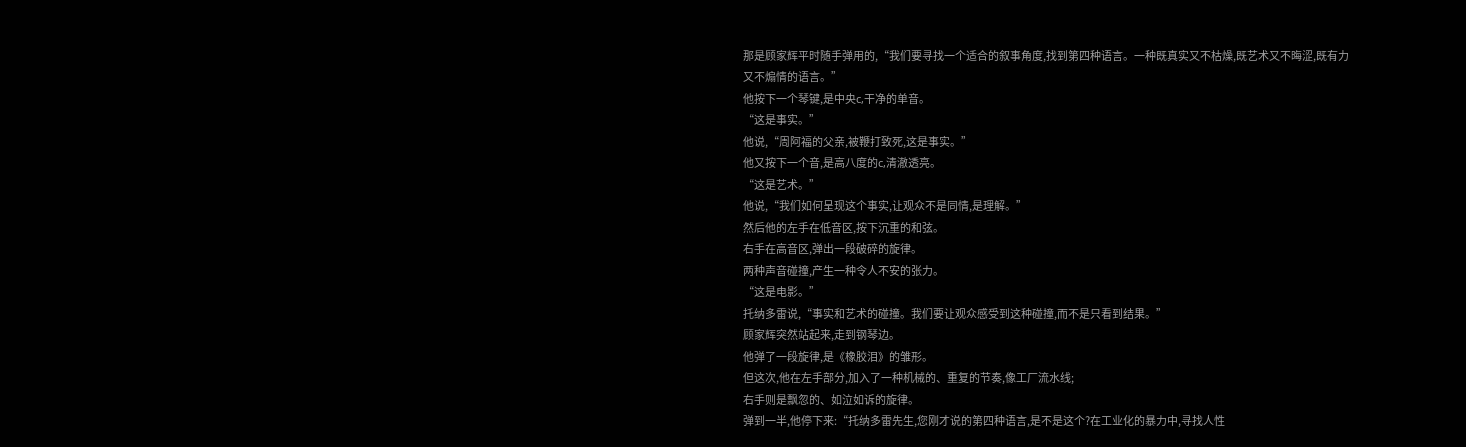那是顾家辉平时随手弹用的,“我们要寻找一个适合的叙事角度,找到第四种语言。一种既真实又不枯燥,既艺术又不晦涩,既有力又不煽情的语言。”
他按下一个琴键,是中央c,干净的单音。
“这是事实。”
他说,“周阿福的父亲,被鞭打致死,这是事实。”
他又按下一个音,是高八度的c,清澈透亮。
“这是艺术。”
他说,“我们如何呈现这个事实,让观众不是同情,是理解。”
然后他的左手在低音区,按下沉重的和弦。
右手在高音区,弹出一段破碎的旋律。
两种声音碰撞,产生一种令人不安的张力。
“这是电影。”
托纳多雷说,“事实和艺术的碰撞。我们要让观众感受到这种碰撞,而不是只看到结果。”
顾家辉突然站起来,走到钢琴边。
他弹了一段旋律,是《橡胶泪》的雏形。
但这次,他在左手部分,加入了一种机械的、重复的节奏,像工厂流水线;
右手则是飘忽的、如泣如诉的旋律。
弹到一半,他停下来:“托纳多雷先生,您刚才说的第四种语言,是不是这个?在工业化的暴力中,寻找人性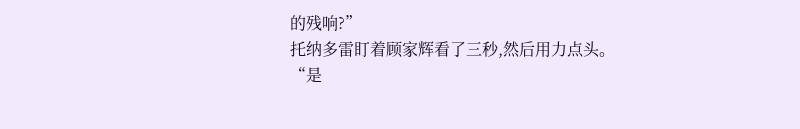的残响?”
托纳多雷盯着顾家辉看了三秒,然后用力点头。
“是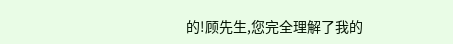的!顾先生,您完全理解了我的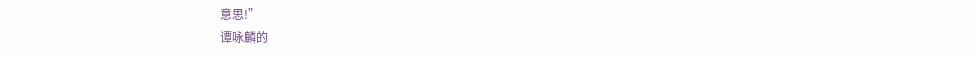意思!”
谭咏麟的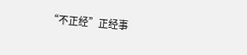“不正经”正经事